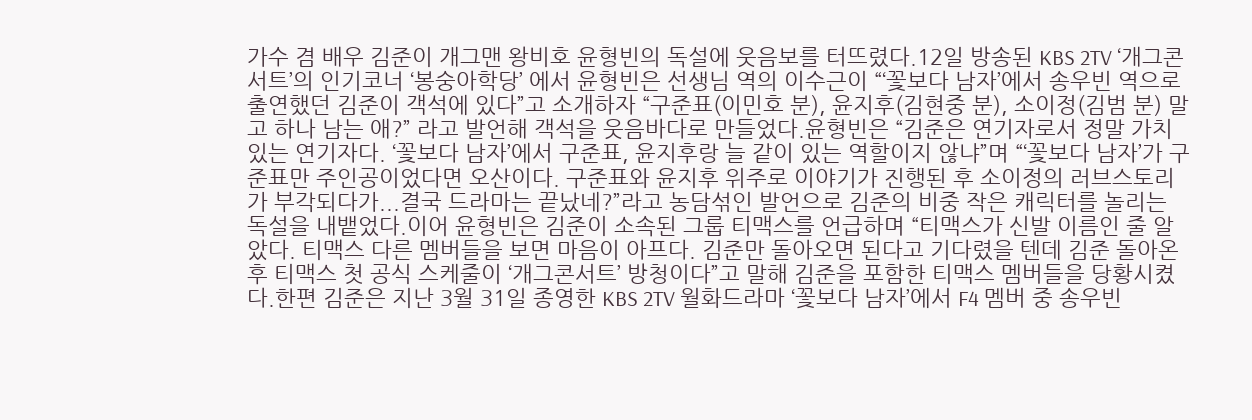가수 겸 배우 김준이 개그맨 왕비호 윤형빈의 독설에 웃음보를 터뜨렸다.12일 방송된 KBS 2TV ‘개그콘서트’의 인기코너 ‘봉숭아학당’ 에서 윤형빈은 선생님 역의 이수근이 “‘꽃보다 남자’에서 송우빈 역으로 출연했던 김준이 객석에 있다”고 소개하자 “구준표(이민호 분), 윤지후(김현중 분), 소이정(김범 분) 말고 하나 남는 애?” 라고 발언해 객석을 웃음바다로 만들었다.윤형빈은 “김준은 연기자로서 정말 가치있는 연기자다. ‘꽃보다 남자’에서 구준표, 윤지후랑 늘 같이 있는 역할이지 않냐”며 “‘꽃보다 남자’가 구준표만 주인공이었다면 오산이다. 구준표와 윤지후 위주로 이야기가 진행된 후 소이정의 러브스토리가 부각되다가...결국 드라마는 끝났네?”라고 농담섞인 발언으로 김준의 비중 작은 캐릭터를 놀리는 독설을 내뱉었다.이어 윤형빈은 김준이 소속된 그룹 티맥스를 언급하며 “티맥스가 신발 이름인 줄 알았다. 티맥스 다른 멤버들을 보면 마음이 아프다. 김준만 돌아오면 된다고 기다렸을 텐데 김준 돌아온 후 티맥스 첫 공식 스케줄이 ‘개그콘서트’ 방청이다”고 말해 김준을 포함한 티맥스 멤버들을 당황시켰다.한편 김준은 지난 3월 31일 종영한 KBS 2TV 월화드라마 ‘꽃보다 남자’에서 F4 멤버 중 송우빈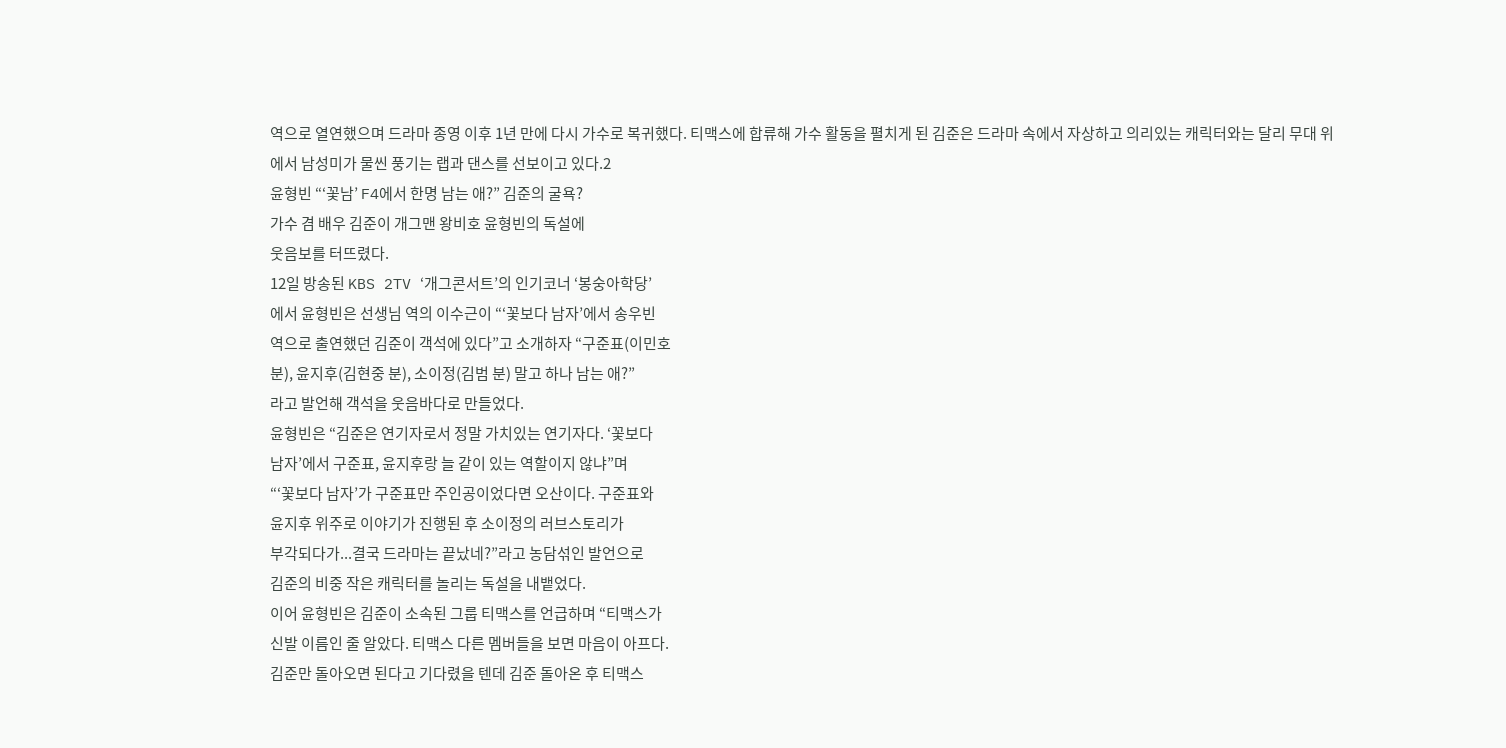역으로 열연했으며 드라마 종영 이후 1년 만에 다시 가수로 복귀했다. 티맥스에 합류해 가수 활동을 펼치게 된 김준은 드라마 속에서 자상하고 의리있는 캐릭터와는 달리 무대 위에서 남성미가 물씬 풍기는 랩과 댄스를 선보이고 있다.2
윤형빈 “‘꽃남’ F4에서 한명 남는 애?” 김준의 굴욕?
가수 겸 배우 김준이 개그맨 왕비호 윤형빈의 독설에
웃음보를 터뜨렸다.
12일 방송된 KBS 2TV ‘개그콘서트’의 인기코너 ‘봉숭아학당’
에서 윤형빈은 선생님 역의 이수근이 “‘꽃보다 남자’에서 송우빈
역으로 출연했던 김준이 객석에 있다”고 소개하자 “구준표(이민호
분), 윤지후(김현중 분), 소이정(김범 분) 말고 하나 남는 애?”
라고 발언해 객석을 웃음바다로 만들었다.
윤형빈은 “김준은 연기자로서 정말 가치있는 연기자다. ‘꽃보다
남자’에서 구준표, 윤지후랑 늘 같이 있는 역할이지 않냐”며
“‘꽃보다 남자’가 구준표만 주인공이었다면 오산이다. 구준표와
윤지후 위주로 이야기가 진행된 후 소이정의 러브스토리가
부각되다가...결국 드라마는 끝났네?”라고 농담섞인 발언으로
김준의 비중 작은 캐릭터를 놀리는 독설을 내뱉었다.
이어 윤형빈은 김준이 소속된 그룹 티맥스를 언급하며 “티맥스가
신발 이름인 줄 알았다. 티맥스 다른 멤버들을 보면 마음이 아프다.
김준만 돌아오면 된다고 기다렸을 텐데 김준 돌아온 후 티맥스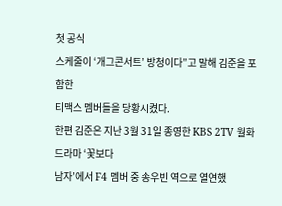첫 공식
스케줄이 ‘개그콘서트’ 방청이다”고 말해 김준을 포함한
티맥스 멤버들을 당황시켰다.
한편 김준은 지난 3월 31일 종영한 KBS 2TV 월화드라마 ‘꽃보다
남자’에서 F4 멤버 중 송우빈 역으로 열연했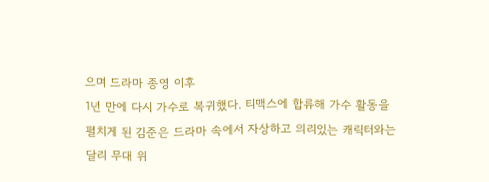으며 드라마 종영 이후
1년 만에 다시 가수로 복귀했다. 티맥스에 합류해 가수 활동을
펼치게 된 김준은 드라마 속에서 자상하고 의리있는 캐릭터와는
달리 무대 위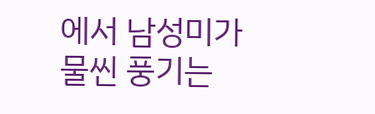에서 남성미가 물씬 풍기는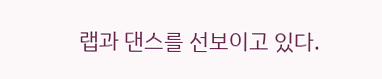랩과 댄스를 선보이고 있다.